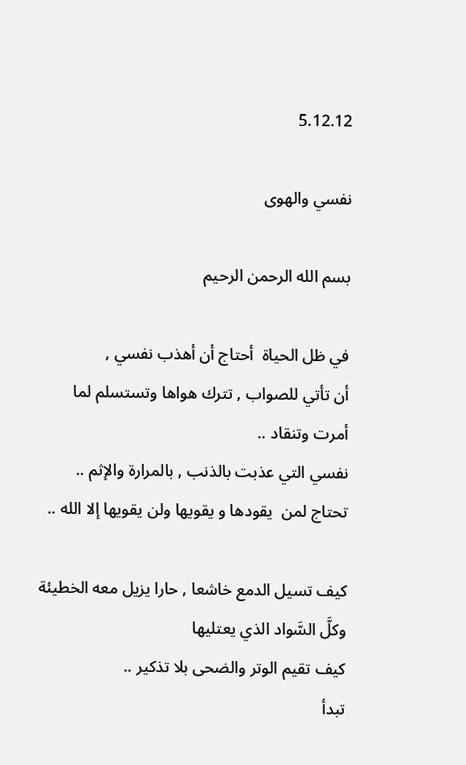5.12.12

نفسي والهوى

بسم الله الرحمن الرحيم

في ظل الحياة  أحتاج أن أهذب نفسي ,
أن تأتي للصواب , تترك هواها وتستسلم لما أمرت وتنقاد ..
نفسي التي عذبت بالذنب , بالمرارة والإثم .. تحتاج لمن  يقودها و يقويها ولن يقويها إلا الله ..

كيف تسيل الدمع خاشعا , حارا يزيل معه الخطيئة وكلَّ السَّواد الذي يعتليها
كيف تقيم الوتر والضحى بلا تذكير ..
تبدأ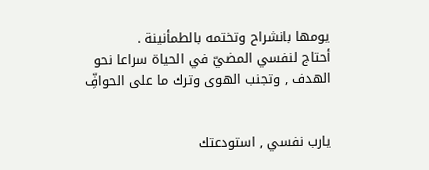يومها بانشراح وتختمه بالطمأنينة .
أحتاج لنفسي المضيّ في الحياة سراعا نحو الهدف , وتجنب الهوى وترك ما على الحوافِّ


يارب نفسي , استودعتك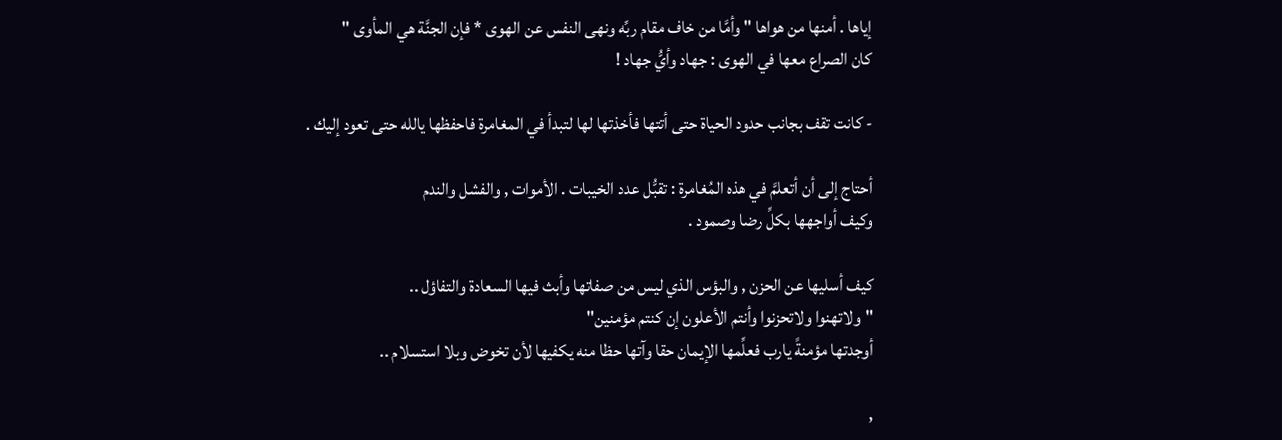إياها . أمنها من هواها " وأمَّا من خاف مقام ربِّه ونهى النفس عن الهوى * فإن الجنَّة هي المأوى "
كان الصراع معها في الهوى : جهاد وأيُّ جهاد !

- كانت تقف بجانب حدود الحياة حتى أتتها فأخذتها لها لتبدأ في المغامرة فاحفظها يالله حتى تعود إليك .

أحتاج إلى أن أتعلمَّ في هذه المُغامرة : تقبُّل عدد الخيبات . الأموات , والفشل والندم
وكيف أواجهها بكلِّ رضا وصمود .

كيف أسليها عن الحزن , والبؤس الذي ليس من صفاتها وأبث فيها السعادة والتفاؤل ..
"ولاتهنوا ولاتحزنوا وأنتم الأعلون إن كنتم مؤمنين"
أوجدتها مؤمنةً يارب فعلِّمها الإيمان حقا وآتها حظا منه يكفيها لأن تخوض وبلا استسلام ..

,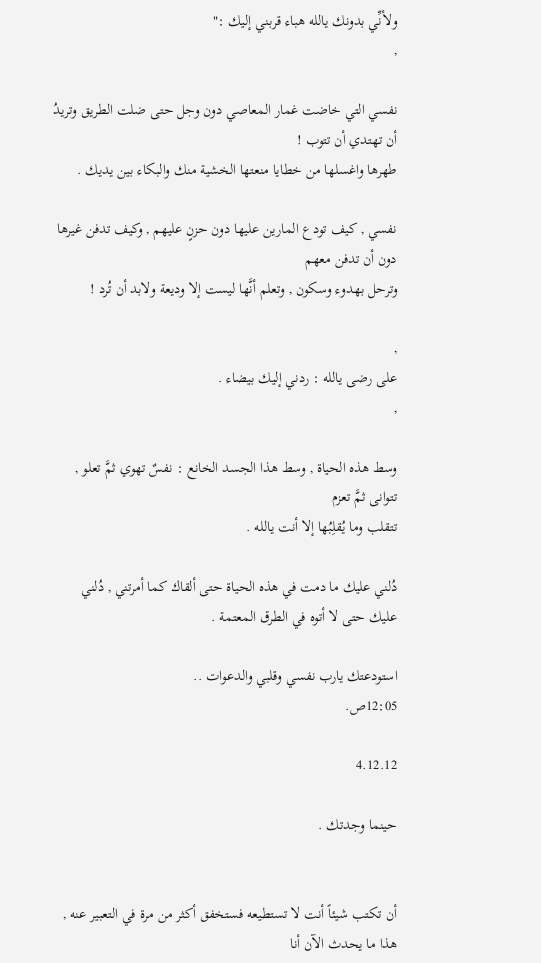ولأنِّي بدونك يالله هباء قربني إليك :"
,

نفسي التي خاضت غمار المعاصي دون وجل حتى ضلت الطريق وتريدُ أن تهتدي أن تتوب !
طهرها واغسلها من خطايا منعتها الخشية منك والبكاء بين يديك .

نفسي , كيف تودع المارين عليها دون حزنٍ عليهم , وكيف تدفن غيرها دون أن تدفن معهم
وترحل بهدوء وسكون , وتعلم أنَّها ليست إلا وديعة ولابد أن تُرد !

,
على رضى يالله : ردني إليك بيضاء .
,

وسط هذه الحياة , وسط هذا الجسد الخانع : نفسٌ تهوي ثمَّ تعلو , تتوانى ثمَّ تعزم
تتقلب وما يُقلِبُها إلا أنت يالله .

دُلني عليك ما دمت في هذه الحياة حتى ألقاك كما أمرتني , دُلني عليك حتى لا أتوه في الطرق المعتمة .

استودعتك يارب نفسي وقلبي والدعوات ..
12:05ص.

4.12.12

حينما وجدتك .


أن تكتب شيئاً أنت لا تستطيعه فستخفق أكثر من مرة في التعبير عنه , هذا ما يحدث الآن أنا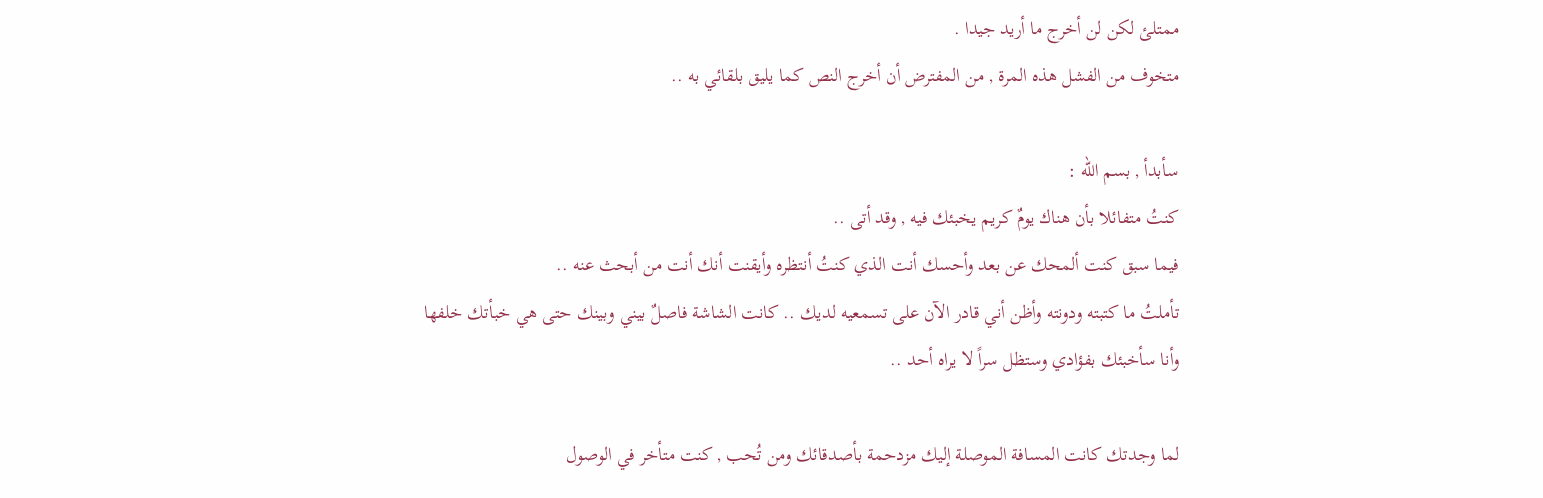ممتلئ لكن لن أخرج ما أريد جيدا .
متخوف من الفشل هذه المرة , من المفترض أن أخرج النص كما يليق بلقائي به ..

سأبدأ , بسم الله :
كنتُ متفائلا بأن هناك يومٌ كريم يخبئك فيه , وقد أتى ..
فيما سبق كنت ألمحك عن بعد وأحسك أنت الذي كنتُ أنتظره وأيقنت أنك أنت من أبحث عنه ..
تأملتُ ما كتبته ودونته وأظن أني قادر الآن على تسمعيه لديك .. كانت الشاشة فاصلٌ بيني وبينك حتى هي خبأتك خلفها
وأنا سأخبئك بفؤادي وستظل سراً لا يراه أحد ..

لما وجدتك كانت المسافة الموصلة إليك مزدحمة بأصدقائك ومن تُحب , كنت متأخر في الوصول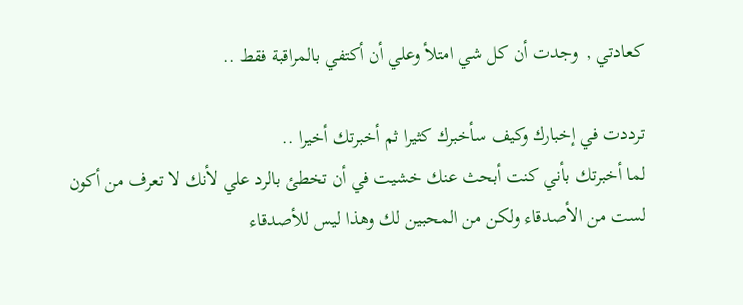كعادتي ,  وجدت أن كل شي امتلأ وعلي أن أكتفي بالمراقبة فقط ..

ترددت في إخبارك وكيف سأخبرك كثيرا ثم أخبرتك أخيرا ..
لما أخبرتك بأني كنت أبحث عنك خشيت في أن تخطئ بالرد علي لأنك لا تعرف من أكون
لست من الأصدقاء ولكن من المحبين لك وهذا ليس للأصدقاء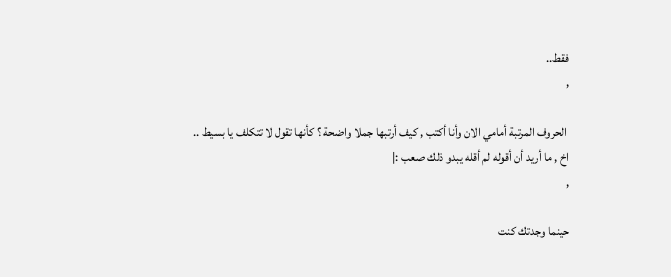فقط..
,

 الحروف المرتبة أمامي الان وأنا أكتب , كيف أرتبها جملا واضحة ؟ كأنها تقول لا تتكلف يا بسيط ..
اخ , ما أريد أن أقوله لم أقله يبدو ذلك صعب :|
,

حينما وجدتك كنت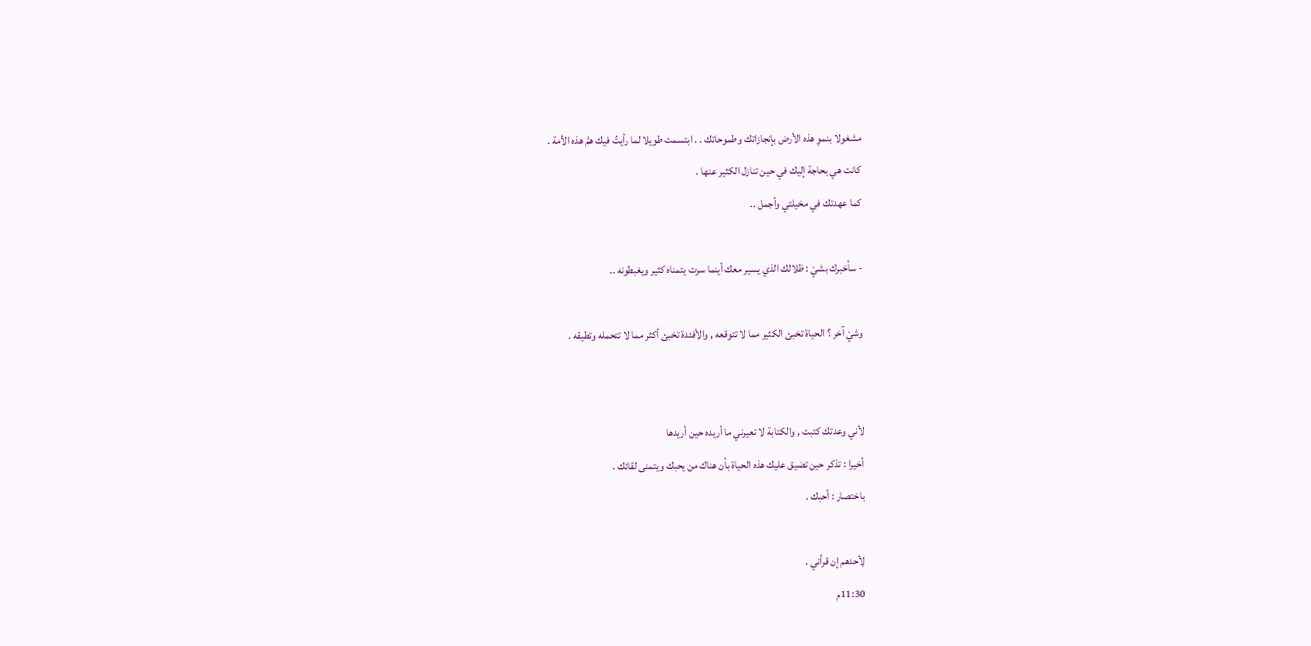مشغولا بنموِ هذه الأرض بإنجازاتك وطموحاتك . . ابتسمت طويلا لما رأيتُ فيك همَّ هذه الأمة .
كانت هي بحاجة إليك في حين تنازل الكثير عنها .
كما عهدتك في مخيلتي وأجمل ..

- سأخبرك بشيْ : ظلالك الذي يسير معك أينما سرت يتمناه كثير ويغبطونه ..

وشيْ آخر ؟ الحياة تخبئ الكثير مما لا تتوقعه , والأفئدة تخبئ أكثر مما لا تتحمله وتطيقه .


لأني وعدتك كتبت , والكتابة لا تعيرني ما أريده حين أريدها
أخيرا : تذكر حين تضيق عليك هذه الحياة بأن هناك من يحبك ويتمنى لقائك .
باختصار : أحبك .

لِأحدهم إن قرأني .
11:30م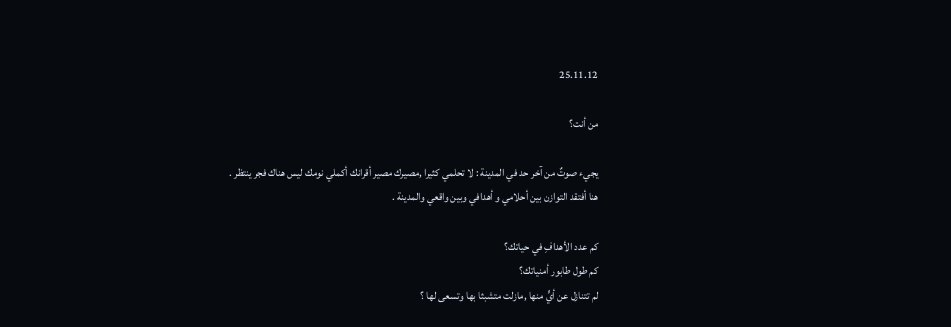25.11.12

من أنت؟

يجيء صوتٌ من آخر حد في المدينة : لا تحلمي كثيرا ,مصيرك مصير أقرانك أكملي نومك ليس هناك فجر ينتظر .
هنا أفتقد التوازن بين أحلامي و أهدافي وبين واقعي والمدينة .

كم عدد الأهدافِ في حياتك؟
كم طول طابور أمنياتك؟
لم تتنازل عن أيٍّ منها ,مازلت متشبثا بها وتسعى لها ؟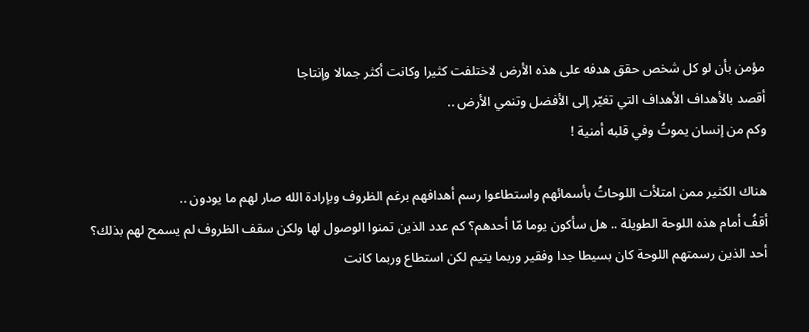مؤمن بأن لو كل شخص حقق هدفه على هذه الأرض لاختلفت كثيرا وكانت أكثر جمالا وإنتاجا
أقصد بالأهداف الأهداف التي تغيّر إلى الأفضل وتنمي الأرض ..
وكم من إنسان يموتُ وفي قلبه أمنية !

هناك الكثير ممن امتلأت اللوحاتُ بأسمائهم واستطاعوا رسم أهدافهم برغم الظروف وبإرادة الله صار لهم ما يودون ..
أقفُ أمام هذه اللوحة الطويلة .. هل سأكون يوما مّا أحدهم؟ كم عدد الذين تمنوا الوصول لها ولكن سقف الظروف لم يسمح لهم بذلك؟
أحد الذين رسمتهم اللوحة كان بسيطا جدا وفقير وربما يتيم لكن استطاع وربما كانت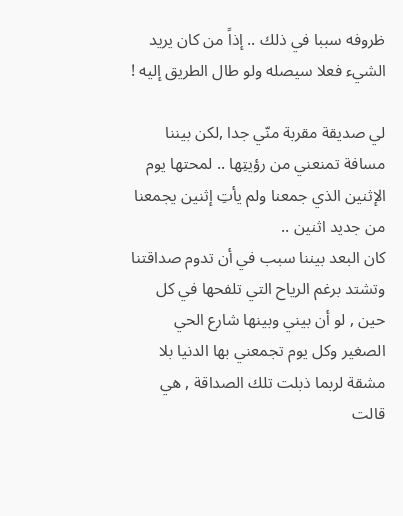ظروفه سببا في ذلك .. إذاً من كان يريد الشيء فعلا سيصله ولو طال الطريق إليه !

لي صديقة مقربة منّي جدا ,لكن بيننا مسافة تمنعني من رؤيتِها .. لمحتها يوم الإثنين الذي جمعنا ولم يأتِ إثنين يجمعنا من جديد اثنين ..
كان البعد بيننا سبب في أن تدوم صداقتنا وتشتد برغم الرياح التي تلفحها في كل حين , لو أن بيني وبينها شارع الحي الصغير وكل يوم تجمعني بها الدنيا بلا مشقة لربما ذبلت تلك الصداقة , هي قالت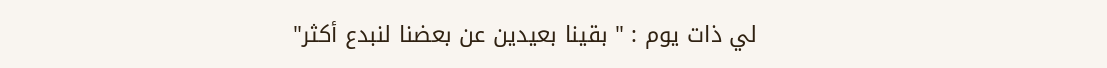لي ذات يوم : " بقينا بعيدين عن بعضنا لنبدع أكثر"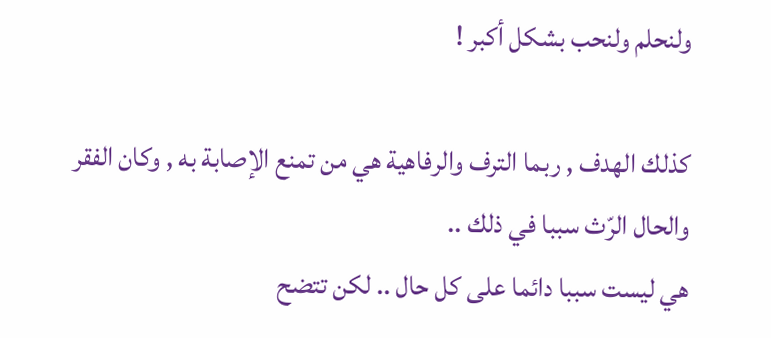ولنحلم ولنحب بشكل أكبر !

كذلك الهدف , ربما الترف والرفاهية هي من تمنع الإصابة به , وكان الفقر والحال الرّث سببا في ذلك ..
هي ليست سببا دائما على كل حال .. لكن تتضح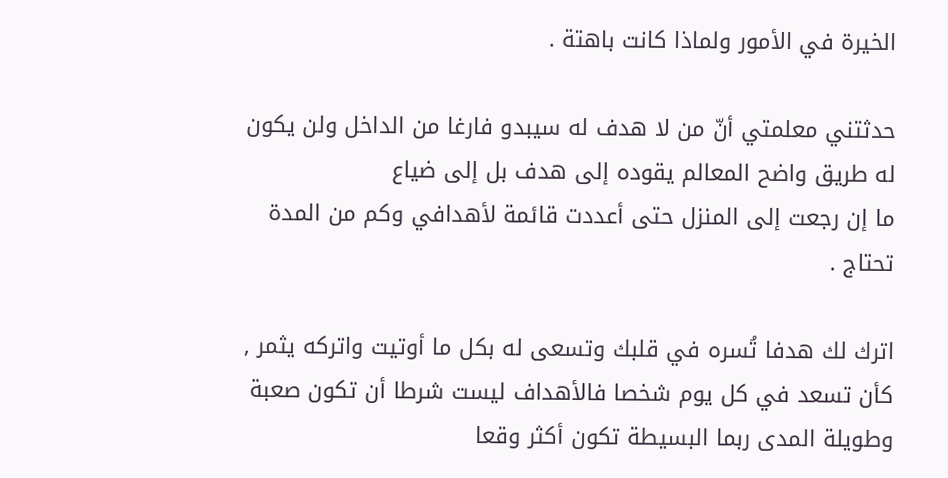الخيرة في الأمور ولماذا كانت باهتة .

حدثتني معلمتي أنّ من لا هدف له سيبدو فارغا من الداخل ولن يكون له طريق واضح المعالم يقوده إلى هدف بل إلى ضياع
ما إن رجعت إلى المنزل حتى أعددت قائمة لأهدافي وكم من المدة تحتاج .

اترك لك هدفا تُسره في قلبك وتسعى له بكل ما أوتيت واتركه يثمر , كأن تسعد في كل يوم شخصا فالأهداف ليست شرطا أن تكون صعبة وطويلة المدى ربما البسيطة تكون أكثر وقعا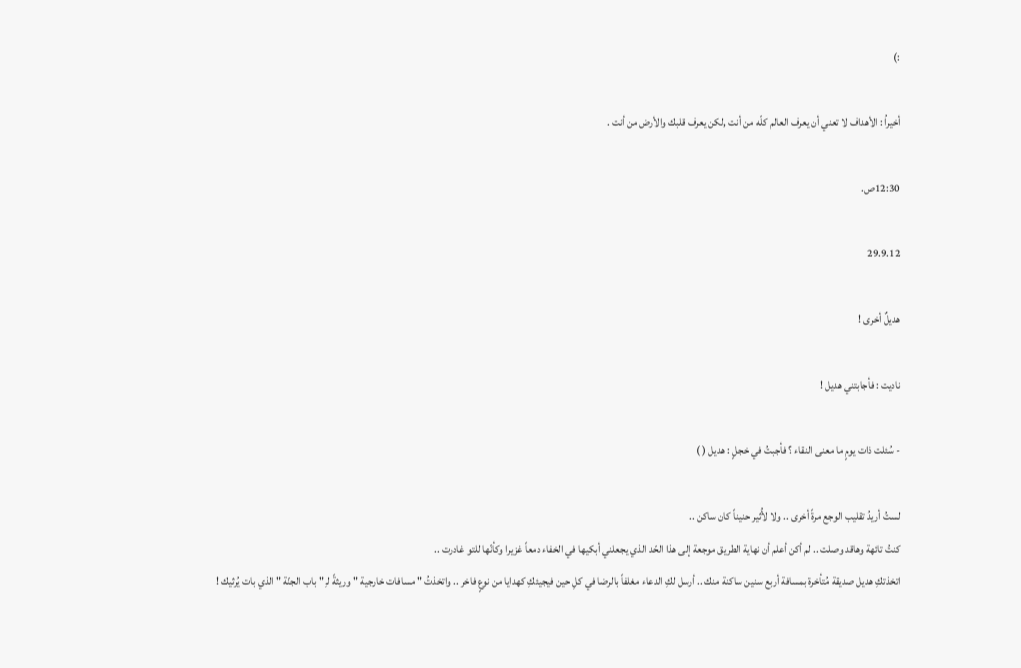:)

أخيراُ : الأهداف لا تعني أن يعرف العالم كلّه من أنت ,لكن يعرف قلبك والأرض من أنت .

12:30ص.

29.9.12

هديلٌ أخرى !

ناديت : فأجابتني هديل !

- سُئلت ذات يومٍ ما معنى النقاء ؟ فأجبتُ في خجلٍ : هديل ( )

لستُ أريدُ تقليب الوجع مرةً أخرى .. ولا لأُثير حنيناً كان ساكن ..
كنتُ تائهة وهاقد وصلت .. لم أكن أعلم أن نهاية الطريق موجعة إلى هذا الحّد الذي يجعلني أبكيها في الخفاء دمعاً غزيرا وكأنّها للتو غادرت ..
اتخذتكِ هديل صديقة مُتأخرة بمسافة أربع سنين ساكنة منك .. أرسل لكِ الدعاء مغلفاً بالرضا في كلِ حين فيجيئكِ كهدايا من نوعٍ فاخر .. واتخذتُ " مسافات خارجية " وريثةً لـِ " باب الجنّة " الذي بات يُرثيك !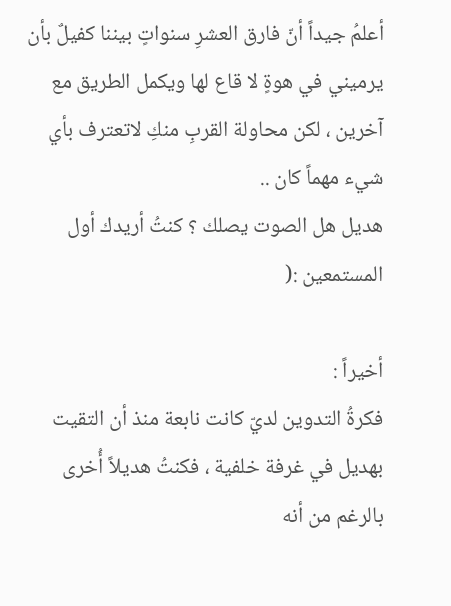أعلمُ جيداً أنّ فارق العشرِ سنواتٍ بيننا كفيلٌ بأن يرميني في هوةٍ لا قاع لها ويكمل الطريق مع آخرين ، لكن محاولة القربِ منكِ لاتعترف بأي شيء مهماً كان ..
هديل هل الصوت يصلك ؟ كنتُ أريدك أول المستمعين :(

أخيراً :
فكرةُ التدوين لديّ كانت نابعة منذ أن التقيت بهديل في غرفة خلفية ، فكنتُ هديلاً أُخرى بالرغم من أنه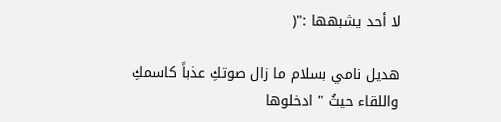لا أحد يشبهها :"(

هديل نامي بسلام ما زال صوتكِ عذباً كاسمكِ واللقاء حيثُ " ادخلوها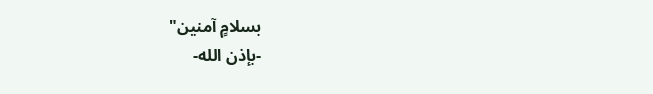بسلامٍ آمنين"
-بإذن الله-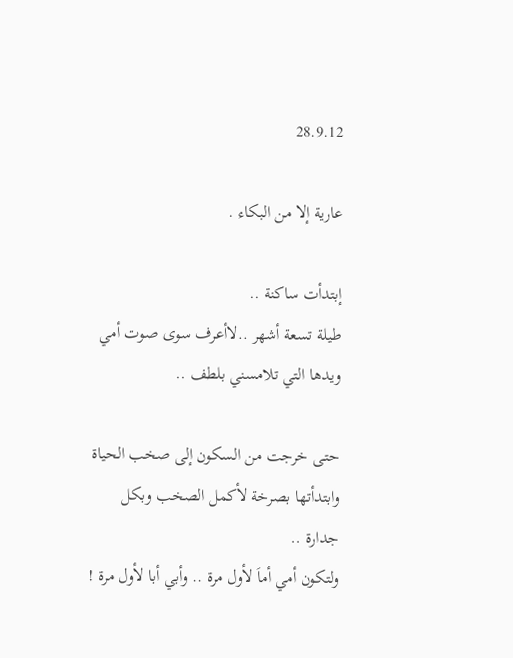28.9.12

عارية إلا من البكاء .

إبتدأت ساكنة ..
طيلة تسعة أشهر ..لاأعرف سوى صوت أمي ويدها التي تلامسني بلطف ..

حتـى خرجت من السكون إلى صخب الحياة وابتدأتها بصرخة لأكمل الصخب وبكل جدارة ..
ولتكون أمي أماَ لأول مرة .. وأبي أبا لأول مرة !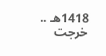1418هـ ..
خرجت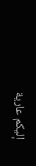إليكم عارية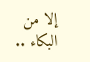إلا من البكاء ..